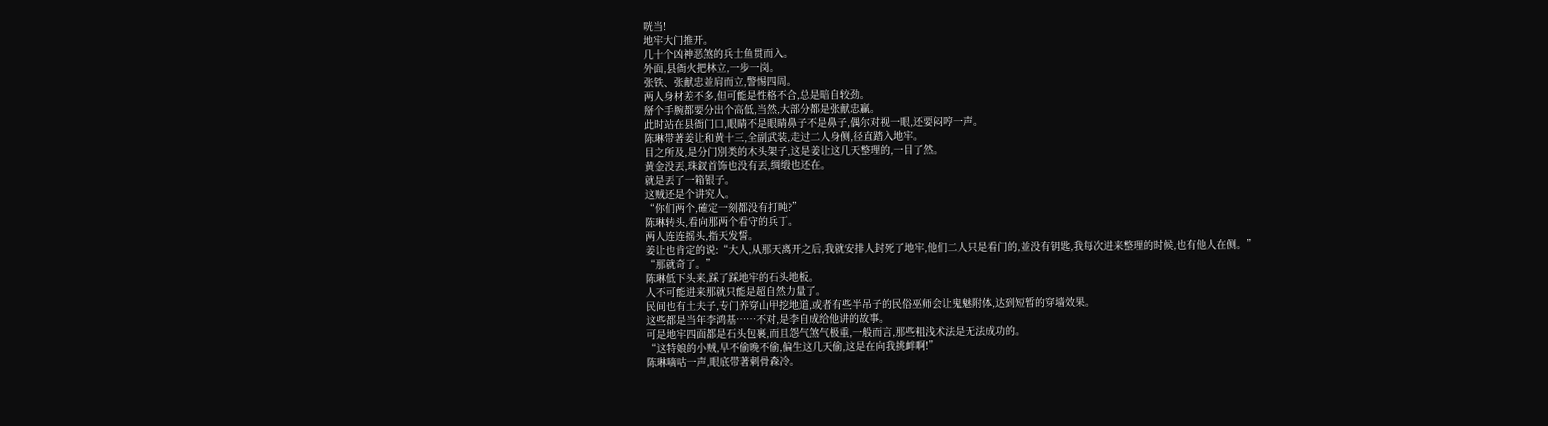咣当!
地牢大门推开。
几十个凶神恶煞的兵士鱼贯而入。
外面,县衙火把林立,一步一岗。
张铁、张献忠並肩而立,警惕四周。
两人身材差不多,但可能是性格不合,总是暗自较劲。
掰个手腕都要分出个高低,当然,大部分都是张献忠贏。
此时站在县衙门口,眼睛不是眼睛鼻子不是鼻子,偶尔对视一眼,还要闷哼一声。
陈琳带著姜让和黄十三,全副武装,走过二人身侧,径直踏入地牢。
目之所及,是分门別类的木头架子,这是姜让这几天整理的,一目了然。
黄金没丟,珠釵首饰也没有丟,绸缎也还在。
就是丟了一箱银子。
这贼还是个讲究人。
“你们两个,確定一刻都没有打盹?”
陈琳转头,看向那两个看守的兵丁。
两人连连摇头,指天发誓。
姜让也肯定的说:“大人,从那天离开之后,我就安排人封死了地牢,他们二人只是看门的,並没有钥匙,我每次进来整理的时候,也有他人在侧。”
“那就奇了。”
陈琳低下头来,踩了踩地牢的石头地板。
人不可能进来那就只能是超自然力量了。
民间也有土夫子,专门养穿山甲挖地道,或者有些半吊子的民俗巫师会让鬼魅附体,达到短暂的穿墙效果。
这些都是当年李鸿基……不对,是李自成给他讲的故事。
可是地牢四面都是石头包裹,而且怨气煞气极重,一般而言,那些粗浅术法是无法成功的。
“这特娘的小贼,早不偷晚不偷,偏生这几天偷,这是在向我挑衅啊!”
陈琳嘀咕一声,眼底带著刺骨森冷。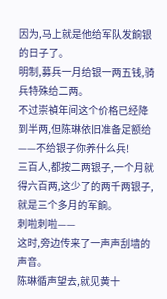因为,马上就是他给军队发餉银的日子了。
明制,募兵一月给银一两五钱,骑兵特殊给二两。
不过崇禎年间这个价格已经降到半两,但陈琳依旧准备足额给——不给银子你养什么兵!
三百人,都按二两银子,一个月就得六百两,这少了的两千两银子,就是三个多月的军餉。
刺啦刺啦——
这时,旁边传来了一声声刮墙的声音。
陈琳循声望去,就见黄十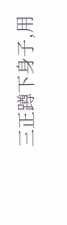三正蹲下身子,用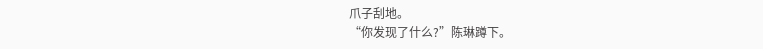爪子刮地。
“你发现了什么?”陈琳蹲下。